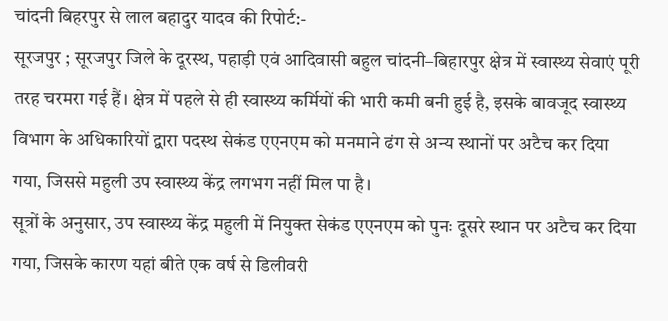चांदनी बिहरपुर से लाल बहादुर यादव की रिपोर्ट:-
सूरजपुर ; सूरजपुर जिले के दूरस्थ, पहाड़ी एवं आदिवासी बहुल चांदनी–बिहारपुर क्षेत्र में स्वास्थ्य सेवाएं पूरी तरह चरमरा गई हैं। क्षेत्र में पहले से ही स्वास्थ्य कर्मियों की भारी कमी बनी हुई है, इसके बावजूद स्वास्थ्य विभाग के अधिकारियों द्वारा पदस्थ सेकंड एएनएम को मनमाने ढंग से अन्य स्थानों पर अटैच कर दिया गया, जिससे महुली उप स्वास्थ्य केंद्र लगभग नहीं मिल पा है।
सूत्रों के अनुसार, उप स्वास्थ्य केंद्र महुली में नियुक्त सेकंड एएनएम को पुनः दूसरे स्थान पर अटैच कर दिया गया, जिसके कारण यहां बीते एक वर्ष से डिलीवरी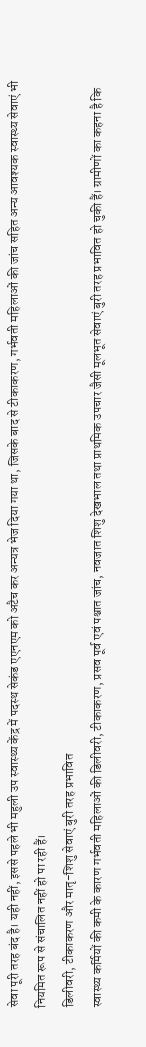सेवा पूरी तरह बंद है। यही नहीं, इससे पहले भी महुली उप स्वास्थ्य केंद्र में पदस्थ सेकंड एएनएम को अटैच कर अन्यत्र भेज दिया गया था, जिसके बाद से टीकाकरण, गर्भवती महिलाओं की जांच सहित अन्य आवश्यक स्वास्थ्य सेवाएं भी नियमित रूप से संचालित नहीं हो पा रही हैं।
डिलीवरी, टीकाकरण और मातृ-शिशु सेवाएं बुरी तरह प्रभावित
स्वास्थ्य कर्मियों की कमी के कारण गर्भवती महिलाओं की डिलीवरी, टीकाकरण, प्रसव पूर्व एवं पश्चात जांच, नवजात शिशु देखभाल तथा प्राथमिक उपचार जैसी मूलभूत सेवाएं बुरी तरह प्रभावित हो चुकी हैं। ग्रामीणों का कहना है कि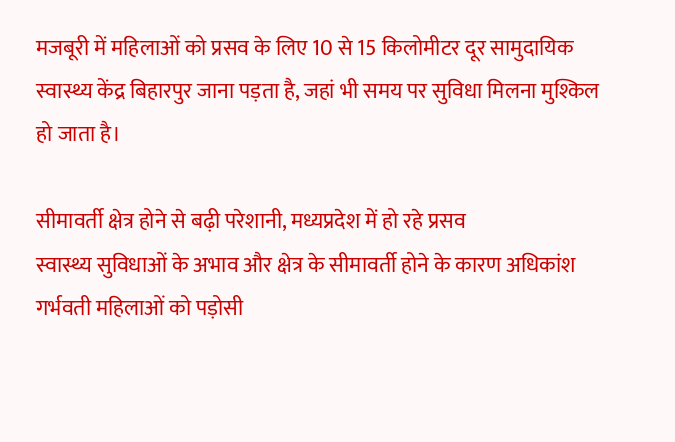मजबूरी में महिलाओं को प्रसव के लिए 10 से 15 किलोमीटर दूर सामुदायिक स्वास्थ्य केंद्र बिहारपुर जाना पड़ता है, जहां भी समय पर सुविधा मिलना मुश्किल हो जाता है।

सीमावर्ती क्षेत्र होने से बढ़ी परेशानी, मध्यप्रदेश में हो रहे प्रसव
स्वास्थ्य सुविधाओं के अभाव और क्षेत्र के सीमावर्ती होने के कारण अधिकांश गर्भवती महिलाओं को पड़ोसी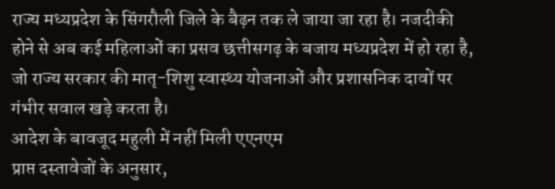राज्य मध्यप्रदेश के सिंगरौली जिले के बैढ़न तक ले जाया जा रहा है। नजदीकी होने से अब कई महिलाओं का प्रसव छत्तीसगढ़ के बजाय मध्यप्रदेश में हो रहा है, जो राज्य सरकार की मातृ-शिशु स्वास्थ्य योजनाओं और प्रशासनिक दावों पर गंभीर सवाल खड़े करता है।
आदेश के बावजूद महुली में नहीं मिली एएनएम
प्राप्त दस्तावेजों के अनुसार,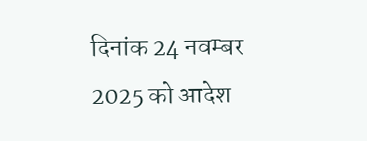दिनांक 24 नवम्बर 2025 को आदेश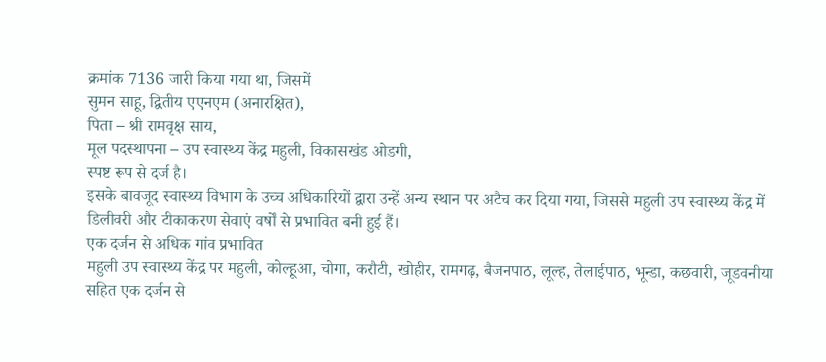क्रमांक 7136 जारी किया गया था, जिसमें
सुमन साहू, द्वितीय एएनएम (अनारक्षित),
पिता – श्री रामवृक्ष साय,
मूल पदस्थापना – उप स्वास्थ्य केंद्र महुली, विकासखंड ओडगी,
स्पष्ट रूप से दर्ज है।
इसके बावजूद स्वास्थ्य विभाग के उच्च अधिकारियों द्वारा उन्हें अन्य स्थान पर अटैच कर दिया गया, जिससे महुली उप स्वास्थ्य केंद्र में डिलीवरी और टीकाकरण सेवाएं वर्षों से प्रभावित बनी हुई हैं।
एक दर्जन से अधिक गांव प्रभावित
महुली उप स्वास्थ्य केंद्र पर महुली, कोल्हूआ, चोगा, करौटी, खोहीर, रामगढ़, बैजनपाठ, लूल्ह, तेलाईपाठ, भून्डा, कछवारी, जूडवनीया सहित एक दर्जन से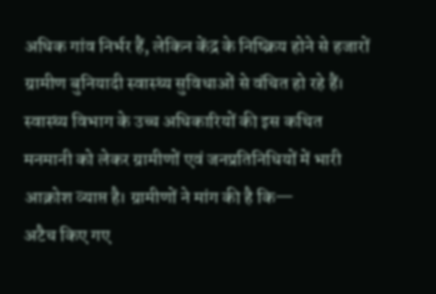अधिक गांव निर्भर हैं, लेकिन केंद्र के निष्क्रिय होने से हजारों ग्रामीण बुनियादी स्वास्थ्य सुविधाओं से वंचित हो रहे हैं।
स्वास्थ्य विभाग के उच्च अधिकारियों की इस कथित मनमानी को लेकर ग्रामीणों एवं जनप्रतिनिधियों में भारी आक्रोश व्याप्त है। ग्रामीणों ने मांग की है कि—
अटैच किए गए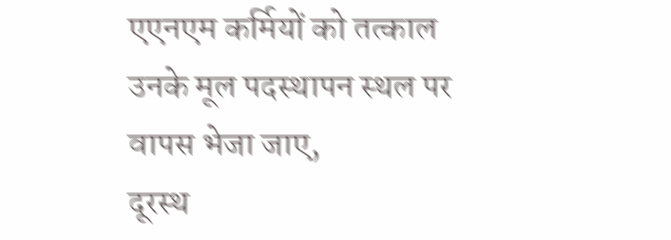एएनएम कर्मियों को तत्काल उनके मूल पदस्थापन स्थल पर वापस भेजा जाए,
दूरस्थ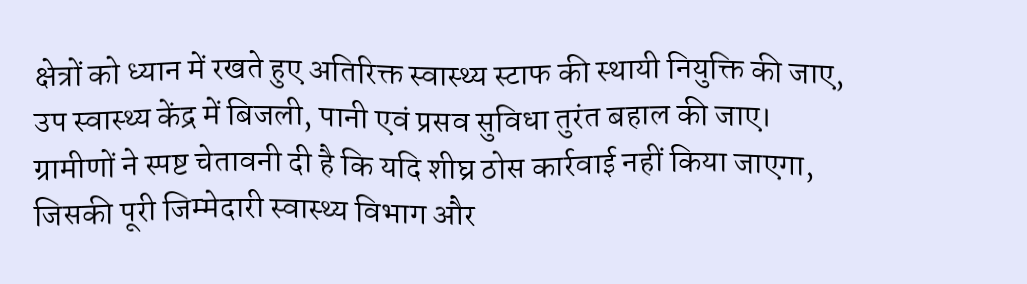क्षेत्रों को ध्यान में रखते हुए अतिरिक्त स्वास्थ्य स्टाफ की स्थायी नियुक्ति की जाए,
उप स्वास्थ्य केंद्र में बिजली, पानी एवं प्रसव सुविधा तुरंत बहाल की जाए।
ग्रामीणों ने स्पष्ट चेतावनी दी है कि यदि शीघ्र ठोस कार्रवाई नहीं किया जाएगा, जिसकी पूरी जिम्मेदारी स्वास्थ्य विभाग और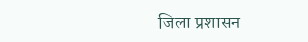जिला प्रशासन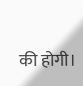की होगी।